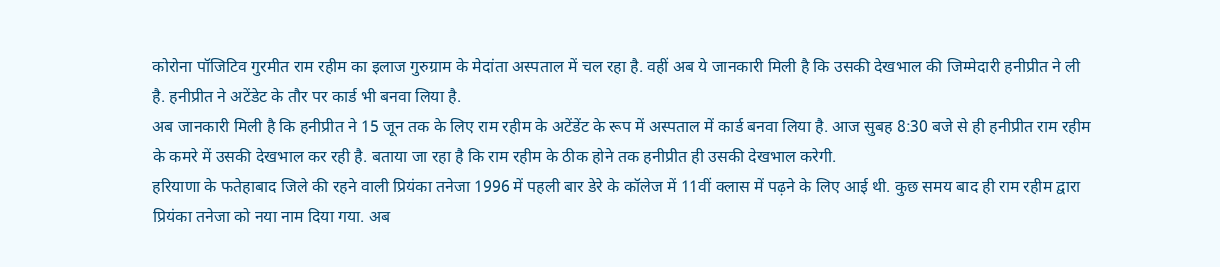कोरोना पॉजिटिव गुरमीत राम रहीम का इलाज गुरुग्राम के मेदांता अस्पताल में चल रहा है. वहीं अब ये जानकारी मिली है कि उसकी देखभाल की जिम्मेदारी हनीप्रीत ने ली है. हनीप्रीत ने अटेंडेट के तौर पर कार्ड भी बनवा लिया है.
अब जानकारी मिली है कि हनीप्रीत ने 15 जून तक के लिए राम रहीम के अटेंडेंट के रूप में अस्पताल में कार्ड बनवा लिया है. आज सुबह 8:30 बजे से ही हनीप्रीत राम रहीम के कमरे में उसकी देखभाल कर रही है. बताया जा रहा है कि राम रहीम के ठीक होने तक हनीप्रीत ही उसकी देखभाल करेगी.
हरियाणा के फतेहाबाद जिले की रहने वाली प्रियंका तनेजा 1996 में पहली बार डेरे के कॉलेज में 11वीं क्लास में पढ़ने के लिए आई थी. कुछ समय बाद ही राम रहीम द्वारा प्रियंका तनेजा को नया नाम दिया गया. अब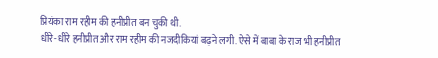प्रियंका राम रहीम की हनीप्रीत बन चुकी थी.
धीरे-धीरे हनीप्रीत और राम रहीम की नजदीकियां बढ़ने लगी. ऐसे में बाबा के राज भी हनीप्रीत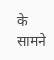के सामने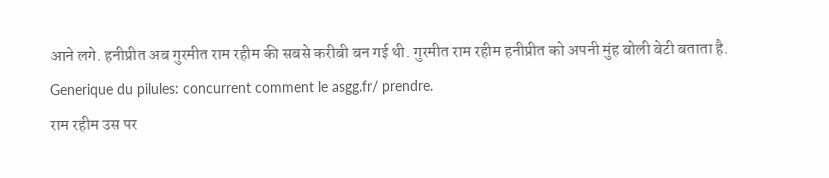आने लगे. हनीप्रीत अब गुरमीत राम रहीम की सबसे करीबी बन गई थी. गुरमीत राम रहीम हनीप्रीत को अपनी मुंह बोली बेटी बताता है. Generique du pilules: concurrent comment le asgg.fr/ prendre.
राम रहीम उस पर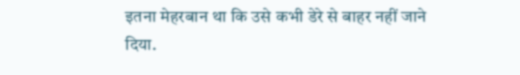इतना मेहरबान था कि उसे कभी डेरे से बाहर नहीं जाने दिया.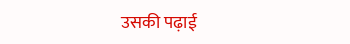उसकी पढ़ाई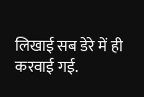लिखाई सब डेरे में ही करवाई गई.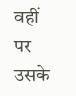वहीं पर उसके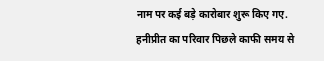नाम पर कई बड़े कारोबार शुरू किए गए. हनीप्रीत का परिवार पिछले काफी समय से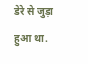डेरे से जुड़ा हुआ था.